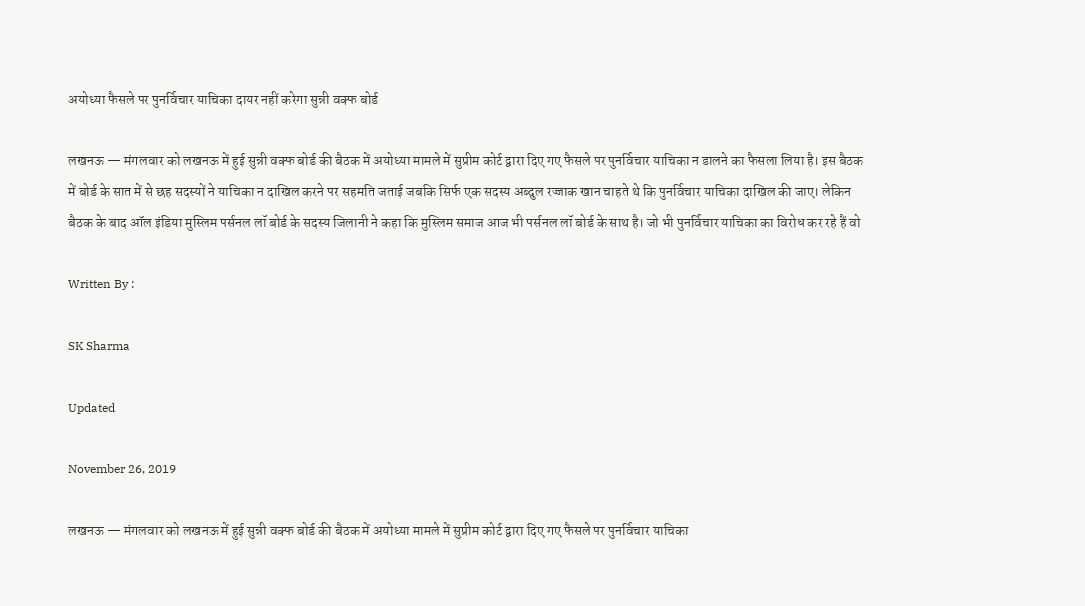अयोध्या फैसले पर पुनर्विचार याचिका दायर नहीं करेगा सुन्नी वक्फ बोर्ड

लखनऊ — मंगलवार को लखनऊ में हुई सुन्नी वक्फ बोर्ड की बैठक में अयोध्या मामले में सुप्रीम कोर्ट द्वारा दिए गए फैसले पर पुनर्विचार याचिका न डालने का फैसला लिया है। इस बैठक में बोर्ड के सात में से छह सदस्यों ने याचिका न दाखिल करने पर सहमति जताई जबकि सिर्फ एक सदस्य अब्दुल रज्जाक खान चाहते थे कि पुनर्विचार याचिका दाखिल की जाए। लेकिन बैठक के बाद ऑल इंडिया मुस्लिम पर्सनल लॉ बोर्ड के सदस्य जिलानी ने कहा कि मुस्लिम समाज आज भी पर्सनल लॉ बोर्ड के साथ है। जो भी पुनर्विचार याचिका का विरोध कर रहे हैं वो

Written By :

SK Sharma

Updated

November 26, 2019

लखनऊ — मंगलवार को लखनऊ में हुई सुन्नी वक्फ बोर्ड की बैठक में अयोध्या मामले में सुप्रीम कोर्ट द्वारा दिए गए फैसले पर पुनर्विचार याचिका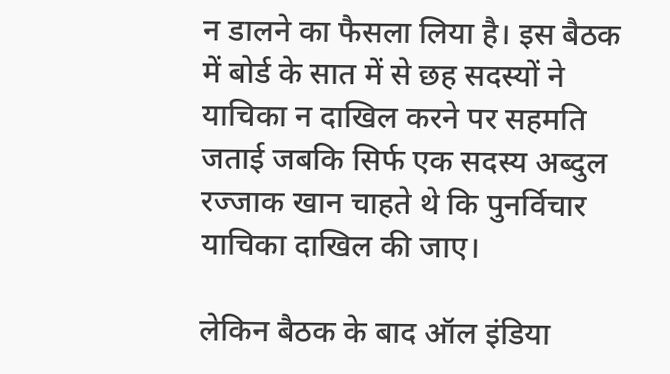न डालने का फैसला लिया है। इस बैठक में बोर्ड के सात में से छह सदस्यों ने याचिका न दाखिल करने पर सहमति जताई जबकि सिर्फ एक सदस्य अब्दुल रज्जाक खान चाहते थे कि पुनर्विचार याचिका दाखिल की जाए।

लेकिन बैठक के बाद ऑल इंडिया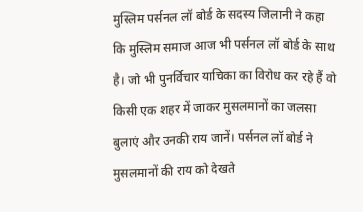मुस्लिम पर्सनल लॉ बोर्ड के सदस्य जिलानी ने कहा कि मुस्लिम समाज आज भी पर्सनल लॉ बोर्ड के साथ है। जो भी पुनर्विचार याचिका का विरोध कर रहे हैं वो किसी एक शहर में जाकर मुसलमानों का जलसा बुलाएं और उनकी राय जानें। पर्सनल लॉ बोर्ड ने मुसलमानों की राय को देखते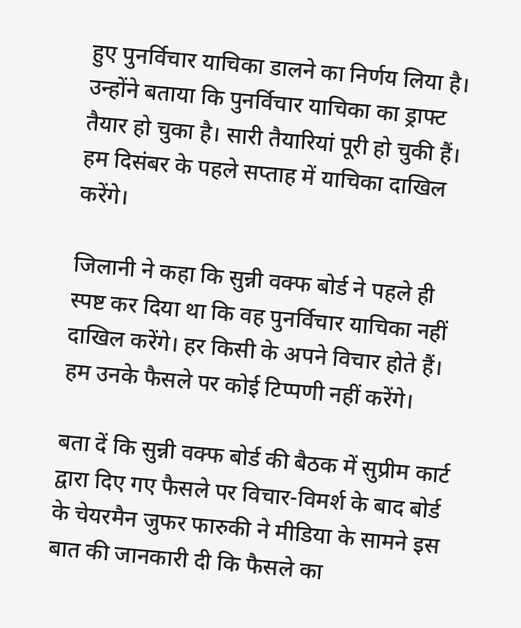हुए पुनर्विचार याचिका डालने का निर्णय लिया है। उन्होंने बताया कि पुनर्विचार याचिका का ड्राफ्ट तैयार हो चुका है। सारी तैयारियां पूरी हो चुकी हैं। हम दिसंबर के पहले सप्ताह में याचिका दाखिल करेंगे।

जिलानी ने कहा कि सुन्नी वक्फ बोर्ड ने पहले ही स्पष्ट कर दिया था कि वह पुनर्विचार याचिका नहीं दाखिल करेंगे। हर किसी के अपने विचार होते हैं। हम उनके फैसले पर कोई टिप्पणी नहीं करेंगे।

बता दें कि सुन्नी वक्फ बोर्ड की बैठक में सुप्रीम कार्ट द्वारा दिए गए फैसले पर विचार-विमर्श के बाद बोर्ड के चेयरमैन जुफर फारुकी ने मीडिया के सामने इस बात की जानकारी दी कि फैसले का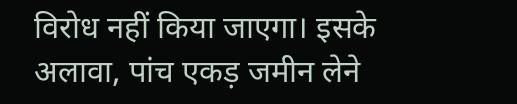विरोध नहीं किया जाएगा। इसके अलावा, पांच एकड़ जमीन लेने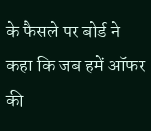के फैसले पर बोर्ड ने कहा कि जब हमें ऑफर की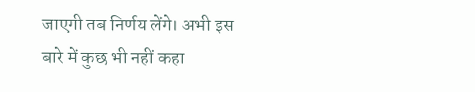जाएगी तब निर्णय लेंगे। अभी इस बारे में कुछ भी नहीं कहा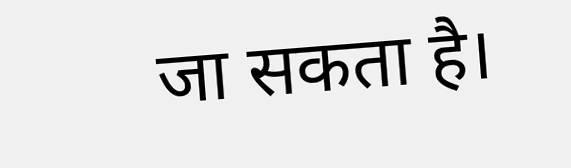जा सकता है।